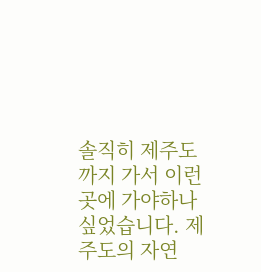솔직히 제주도까지 가서 이런 곳에 가야하나 싶었습니다. 제주도의 자연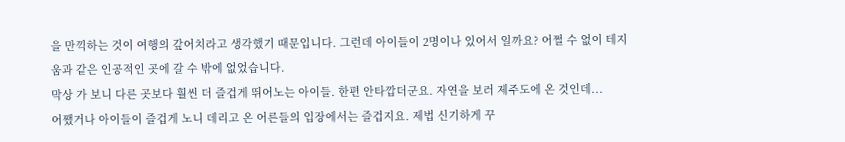을 만끽하는 것이 여행의 갚어치라고 생각했기 때문입니다. 그런데 아이들이 2명이나 있어서 일까요? 어쩔 수 없이 테지움과 같은 인공적인 곳에 갈 수 밖에 없었습니다.
막상 가 보니 다른 곳보다 훨씬 더 즐겁게 뛰어노는 아이들. 한편 안타깝더군요. 자연을 보러 제주도에 온 것인데...
어쨌거나 아이들이 즐겁게 노니 데리고 온 어른들의 입장에서는 즐겁지요. 제법 신기하게 꾸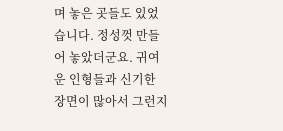며 놓은 곳들도 있었습니다. 정성껏 만들어 놓았더군요. 귀여운 인형들과 신기한 장면이 많아서 그런지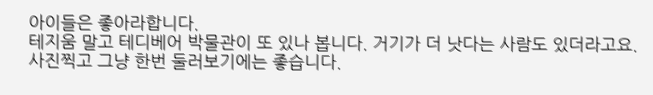아이들은 좋아라합니다.
테지움 말고 테디베어 박물관이 또 있나 봅니다. 거기가 더 낫다는 사람도 있더라고요. 사진찍고 그냥 한번 둘러보기에는 좋습니다.